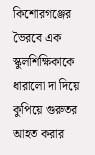কিশোরগঞ্জের ভৈরবে এক স্কুলশিক্ষিকাকে ধারালো দা দিয়ে কুপিয়ে গুরুতর আহত করার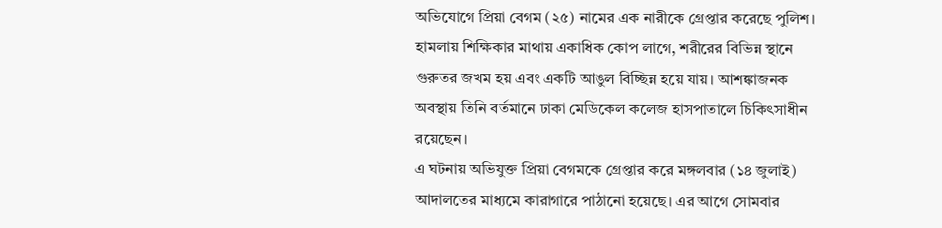অভিযোগে প্রিয়া বেগম (২৫) নামের এক নারীকে গ্রেপ্তার করেছে পুলিশ। হামলায় শিক্ষিকার মাথায় একাধিক কোপ লাগে, শরীরের বিভিন্ন স্থানে গুরুতর জখম হয় এবং একটি আঙুল বিচ্ছিন্ন হয়ে যায়। আশঙ্কাজনক অবস্থায় তিনি বর্তমানে ঢাকা মেডিকেল কলেজ হাসপাতালে চিকিৎসাধীন রয়েছেন।
এ ঘটনায় অভিযুক্ত প্রিয়া বেগমকে গ্রেপ্তার করে মঙ্গলবার (১৪ জুলাই) আদালতের মাধ্যমে কারাগারে পাঠানো হয়েছে। এর আগে সোমবার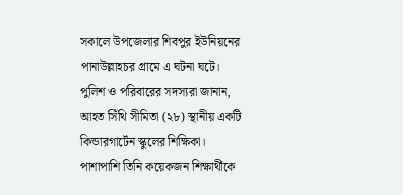সকালে উপজেলার শিবপুর ইউনিয়নের পানাউল্লাহচর গ্রামে এ ঘটনা ঘটে।
পুলিশ ও পরিবারের সদস্যরা জানান, আহত সিঁথি সীমিতা (২৮) স্থানীয় একটি কিন্ডারগার্টেন স্কুলের শিক্ষিকা। পাশাপাশি তিনি কয়েকজন শিক্ষার্থীকে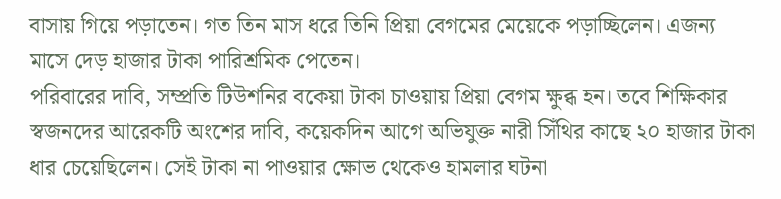বাসায় গিয়ে পড়াতেন। গত তিন মাস ধরে তিনি প্রিয়া বেগমের মেয়েকে পড়াচ্ছিলেন। এজন্য মাসে দেড় হাজার টাকা পারিশ্রমিক পেতেন।
পরিবারের দাবি, সম্প্রতি টিউশনির বকেয়া টাকা চাওয়ায় প্রিয়া বেগম ক্ষুব্ধ হন। তবে শিক্ষিকার স্বজনদের আরেকটি অংশের দাবি, কয়েকদিন আগে অভিযুক্ত নারী সিঁথির কাছে ২০ হাজার টাকা ধার চেয়েছিলেন। সেই টাকা না পাওয়ার ক্ষোভ থেকেও হামলার ঘটনা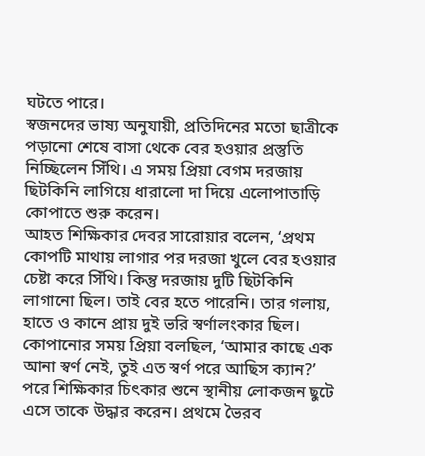ঘটতে পারে।
স্বজনদের ভাষ্য অনুযায়ী, প্রতিদিনের মতো ছাত্রীকে পড়ানো শেষে বাসা থেকে বের হওয়ার প্রস্তুতি নিচ্ছিলেন সিঁথি। এ সময় প্রিয়া বেগম দরজায় ছিটকিনি লাগিয়ে ধারালো দা দিয়ে এলোপাতাড়ি কোপাতে শুরু করেন।
আহত শিক্ষিকার দেবর সারোয়ার বলেন, ‘প্রথম কোপটি মাথায় লাগার পর দরজা খুলে বের হওয়ার চেষ্টা করে সিঁথি। কিন্তু দরজায় দুটি ছিটকিনি লাগানো ছিল। তাই বের হতে পারেনি। তার গলায়, হাতে ও কানে প্রায় দুই ভরি স্বর্ণালংকার ছিল। কোপানোর সময় প্রিয়া বলছিল, ‘আমার কাছে এক আনা স্বর্ণ নেই, তুই এত স্বর্ণ পরে আছিস ক্যান?’
পরে শিক্ষিকার চিৎকার শুনে স্থানীয় লোকজন ছুটে এসে তাকে উদ্ধার করেন। প্রথমে ভৈরব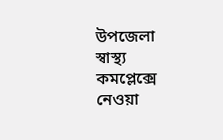উপজেলা স্বাস্থ্য কমপ্লেক্সে নেওয়া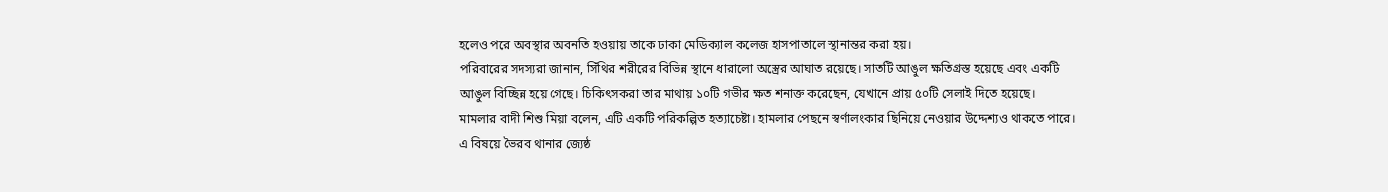হলেও পরে অবস্থার অবনতি হওয়ায় তাকে ঢাকা মেডিক্যাল কলেজ হাসপাতালে স্থানান্তর করা হয়।
পরিবারের সদস্যরা জানান, সিঁথির শরীরের বিভিন্ন স্থানে ধারালো অস্ত্রের আঘাত রয়েছে। সাতটি আঙুল ক্ষতিগ্রস্ত হয়েছে এবং একটি আঙুল বিচ্ছিন্ন হয়ে গেছে। চিকিৎসকরা তার মাথায় ১০টি গভীর ক্ষত শনাক্ত করেছেন, যেখানে প্রায় ৫০টি সেলাই দিতে হয়েছে।
মামলার বাদী শিশু মিয়া বলেন, এটি একটি পরিকল্পিত হত্যাচেষ্টা। হামলার পেছনে স্বর্ণালংকার ছিনিয়ে নেওয়ার উদ্দেশ্যও থাকতে পারে।
এ বিষয়ে ভৈরব থানার জ্যেষ্ঠ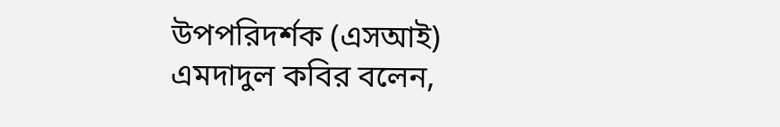উপপরিদর্শক (এসআই) এমদাদুল কবির বলেন,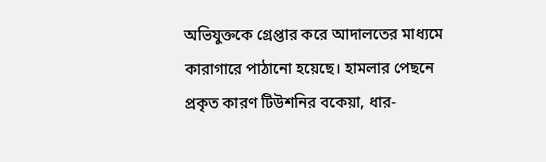অভিযুক্তকে গ্রেপ্তার করে আদালতের মাধ্যমে কারাগারে পাঠানো হয়েছে। হামলার পেছনে প্রকৃত কারণ টিউশনির বকেয়া, ধার-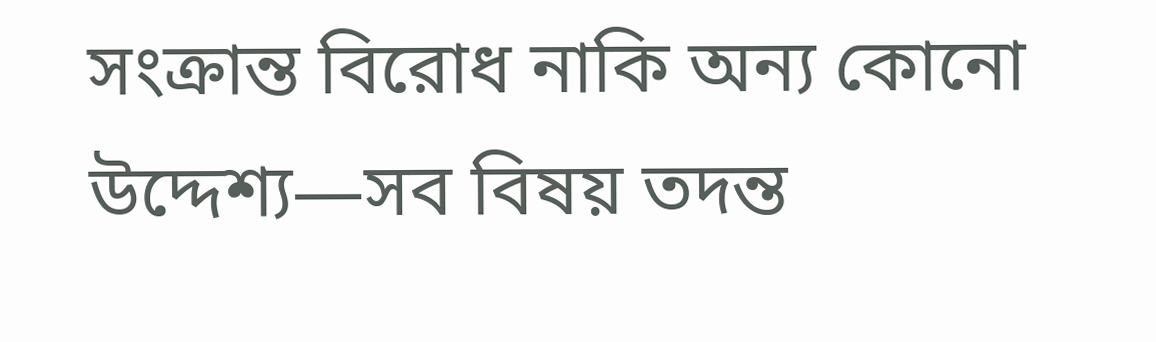সংক্রান্ত বিরোধ নাকি অন্য কোনো উদ্দেশ্য—সব বিষয় তদন্ত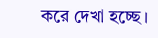করে দেখা হচ্ছে।